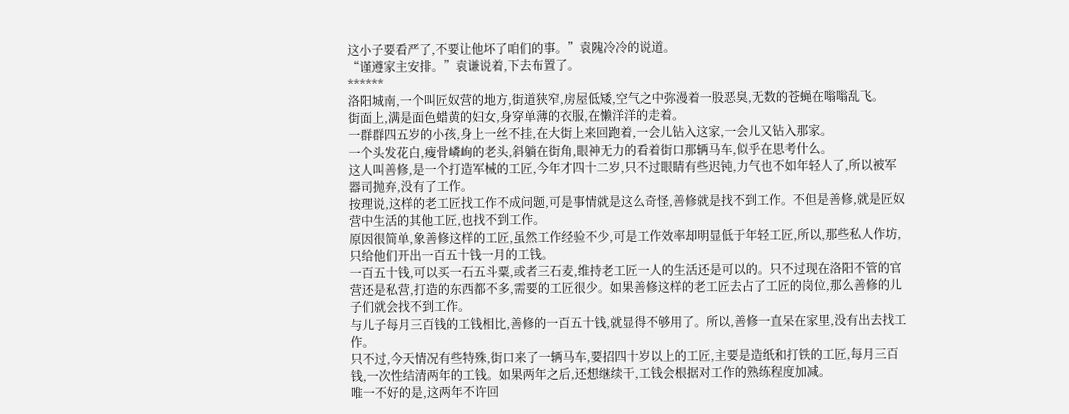这小子要看严了,不要让他坏了咱们的事。”袁隗冷冷的说道。
“谨遵家主安排。”袁谦说着,下去布置了。
******
洛阳城南,一个叫匠奴营的地方,街道狭窄,房屋低矮,空气之中弥漫着一股恶臭,无数的苍蝇在嗡嗡乱飞。
街面上,满是面色蜡黄的妇女,身穿单薄的衣服,在懒洋洋的走着。
一群群四五岁的小孩,身上一丝不挂,在大街上来回跑着,一会儿钻入这家,一会儿又钻入那家。
一个头发花白,瘦骨嶙峋的老头,斜躺在街角,眼神无力的看着街口那辆马车,似乎在思考什么。
这人叫善修,是一个打造军械的工匠,今年才四十二岁,只不过眼睛有些迟钝,力气也不如年轻人了,所以被军器司抛弃,没有了工作。
按理说,这样的老工匠找工作不成问题,可是事情就是这么奇怪,善修就是找不到工作。不但是善修,就是匠奴营中生活的其他工匠,也找不到工作。
原因很简单,象善修这样的工匠,虽然工作经验不少,可是工作效率却明显低于年轻工匠,所以,那些私人作坊,只给他们开出一百五十钱一月的工钱。
一百五十钱,可以买一石五斗粟,或者三石麦,维持老工匠一人的生活还是可以的。只不过现在洛阳不管的官营还是私营,打造的东西都不多,需要的工匠很少。如果善修这样的老工匠去占了工匠的岗位,那么善修的儿子们就会找不到工作。
与儿子每月三百钱的工钱相比,善修的一百五十钱,就显得不够用了。所以,善修一直呆在家里,没有出去找工作。
只不过,今天情况有些特殊,街口来了一辆马车,要招四十岁以上的工匠,主要是造纸和打铁的工匠,每月三百钱,一次性结清两年的工钱。如果两年之后,还想继续干,工钱会根据对工作的熟练程度加减。
唯一不好的是,这两年不许回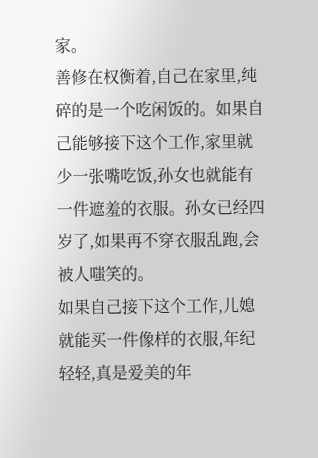家。
善修在权衡着,自己在家里,纯碎的是一个吃闲饭的。如果自己能够接下这个工作,家里就少一张嘴吃饭,孙女也就能有一件遮羞的衣服。孙女已经四岁了,如果再不穿衣服乱跑,会被人嗤笑的。
如果自己接下这个工作,儿媳就能买一件像样的衣服,年纪轻轻,真是爱美的年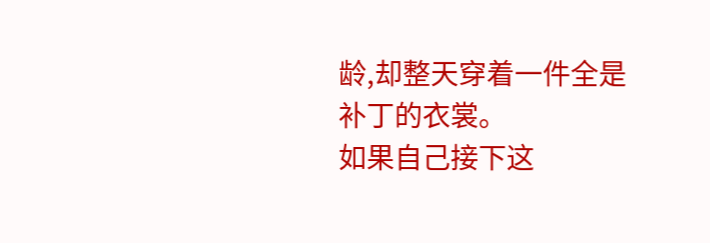龄,却整天穿着一件全是补丁的衣裳。
如果自己接下这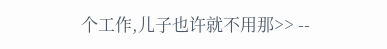个工作,儿子也许就不用那>> --